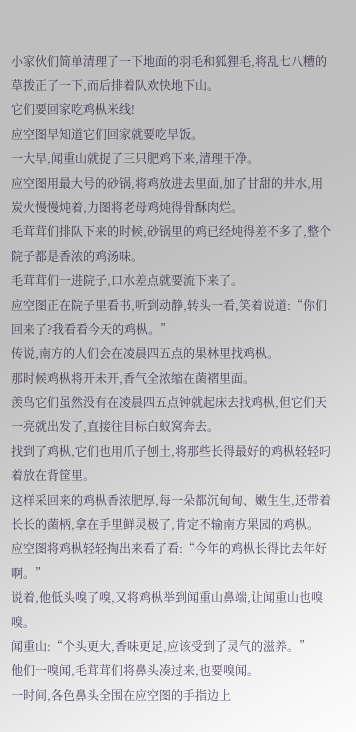小家伙们简单清理了一下地面的羽毛和狐狸毛,将乱七八糟的草拨正了一下,而后排着队欢快地下山。
它们要回家吃鸡枞米线!
应空图早知道它们回家就要吃早饭。
一大早,闻重山就捉了三只肥鸡下来,清理干净。
应空图用最大号的砂锅,将鸡放进去里面,加了甘甜的井水,用炭火慢慢炖着,力图将老母鸡炖得骨酥肉烂。
毛茸茸们排队下来的时候,砂锅里的鸡已经炖得差不多了,整个院子都是香浓的鸡汤味。
毛茸茸们一进院子,口水差点就要流下来了。
应空图正在院子里看书,听到动静,转头一看,笑着说道:“你们回来了?我看看今天的鸡枞。”
传说,南方的人们会在凌晨四五点的果林里找鸡枞。
那时候鸡枞将开未开,香气全浓缩在菌褶里面。
羡鸟它们虽然没有在凌晨四五点钟就起床去找鸡枞,但它们天一亮就出发了,直接往目标白蚁窝奔去。
找到了鸡枞,它们也用爪子刨土,将那些长得最好的鸡枞轻轻叼着放在背筐里。
这样采回来的鸡枞香浓肥厚,每一朵都沉甸甸、嫩生生,还带着长长的菌柄,拿在手里鲜灵极了,肯定不输南方果园的鸡枞。
应空图将鸡枞轻轻掏出来看了看:“今年的鸡枞长得比去年好啊。”
说着,他低头嗅了嗅,又将鸡枞举到闻重山鼻端,让闻重山也嗅嗅。
闻重山:“个头更大,香味更足,应该受到了灵气的滋养。”
他们一嗅闻,毛茸茸们将鼻头凑过来,也要嗅闻。
一时间,各色鼻头全围在应空图的手指边上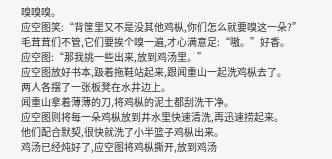嗅嗅嗅。
应空图笑:“背筐里又不是没其他鸡枞,你们怎么就要嗅这一朵?”
毛茸茸们不管,它们要挨个嗅一遍,才心满意足:“嗷。”好香。
应空图:“那我挑一些出来,放到鸡汤里。”
应空图放好书本,趿着拖鞋站起来,跟闻重山一起洗鸡枞去了。
两人各摆了一张板凳在水井边上。
闻重山拿着薄薄的刀,将鸡枞的泥土都刮洗干净。
应空图则将每一朵鸡枞放到井水里快速清洗,再迅速捞起来。
他们配合默契,很快就洗了小半篮子鸡枞出来。
鸡汤已经炖好了,应空图将鸡枞撕开,放到鸡汤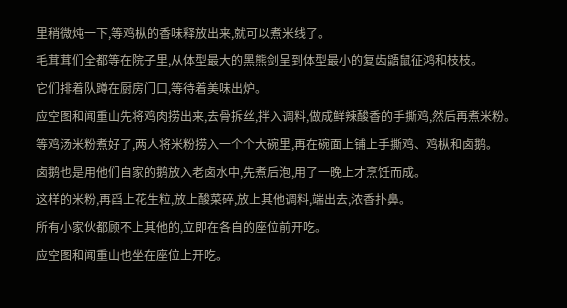里稍微炖一下,等鸡枞的香味释放出来,就可以煮米线了。
毛茸茸们全都等在院子里,从体型最大的黑熊剑呈到体型最小的复齿鼯鼠征鸿和枝枝。
它们排着队蹲在厨房门口,等待着美味出炉。
应空图和闻重山先将鸡肉捞出来,去骨拆丝,拌入调料,做成鲜辣酸香的手撕鸡,然后再煮米粉。
等鸡汤米粉煮好了,两人将米粉捞入一个个大碗里,再在碗面上铺上手撕鸡、鸡枞和卤鹅。
卤鹅也是用他们自家的鹅放入老卤水中,先煮后泡,用了一晚上才烹饪而成。
这样的米粉,再舀上花生粒,放上酸菜碎,放上其他调料,端出去,浓香扑鼻。
所有小家伙都顾不上其他的,立即在各自的座位前开吃。
应空图和闻重山也坐在座位上开吃。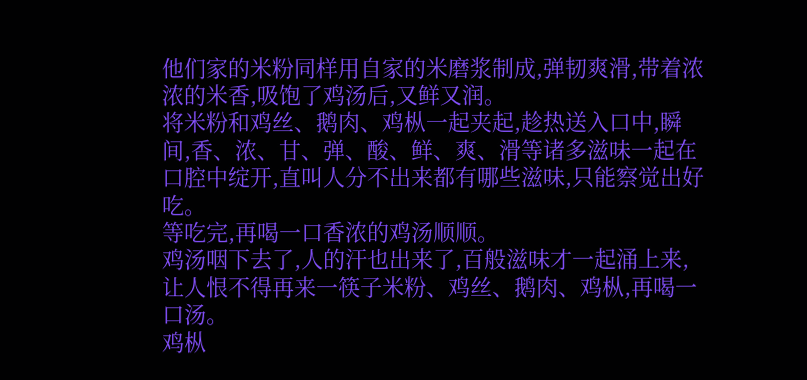他们家的米粉同样用自家的米磨浆制成,弹韧爽滑,带着浓浓的米香,吸饱了鸡汤后,又鲜又润。
将米粉和鸡丝、鹅肉、鸡枞一起夹起,趁热送入口中,瞬间,香、浓、甘、弹、酸、鲜、爽、滑等诸多滋味一起在口腔中绽开,直叫人分不出来都有哪些滋味,只能察觉出好吃。
等吃完,再喝一口香浓的鸡汤顺顺。
鸡汤咽下去了,人的汗也出来了,百般滋味才一起涌上来,让人恨不得再来一筷子米粉、鸡丝、鹅肉、鸡枞,再喝一口汤。
鸡枞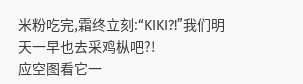米粉吃完,霜终立刻:“KIKI?!”我们明天一早也去采鸡枞吧?!
应空图看它一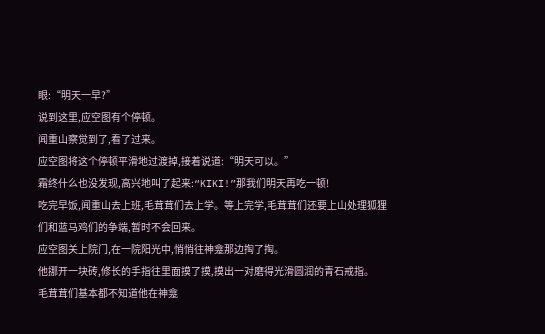眼:“明天一早?”
说到这里,应空图有个停顿。
闻重山察觉到了,看了过来。
应空图将这个停顿平滑地过渡掉,接着说道:“明天可以。”
霜终什么也没发现,高兴地叫了起来:“KIKI!”那我们明天再吃一顿!
吃完早饭,闻重山去上班,毛茸茸们去上学。等上完学,毛茸茸们还要上山处理狐狸们和蓝马鸡们的争端,暂时不会回来。
应空图关上院门,在一院阳光中,悄悄往神龛那边掏了掏。
他挪开一块砖,修长的手指往里面摸了摸,摸出一对磨得光滑圆润的青石戒指。
毛茸茸们基本都不知道他在神龛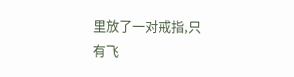里放了一对戒指,只有飞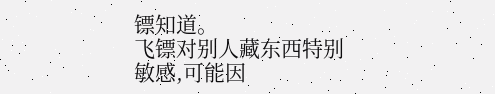镖知道。
飞镖对别人藏东西特别敏感,可能因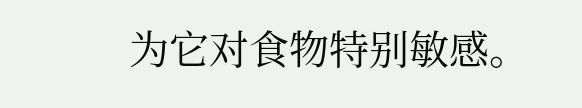为它对食物特别敏感。